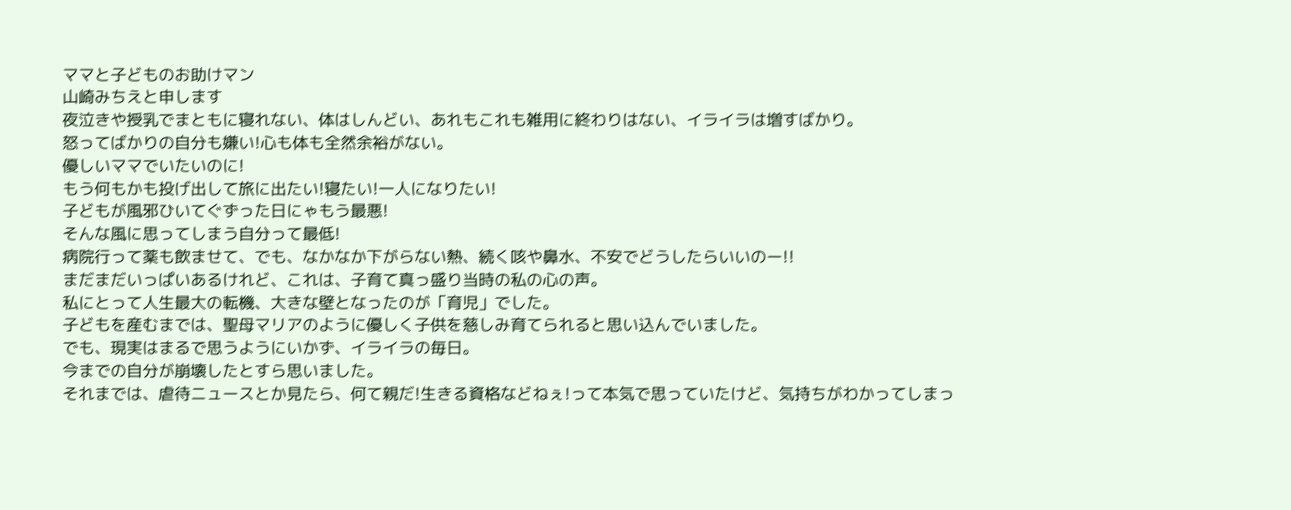ママと子どものお助けマン
山崎みちえと申します
夜泣きや授乳でまともに寝れない、体はしんどい、あれもこれも雑用に終わりはない、イライラは増すばかり。
怒ってばかりの自分も嫌い!心も体も全然余裕がない。
優しいママでいたいのに!
もう何もかも投げ出して旅に出たい!寝たい!一人になりたい!
子どもが風邪ひいてぐずった日にゃもう最悪!
そんな風に思ってしまう自分って最低!
病院行って薬も飲ませて、でも、なかなか下がらない熱、続く咳や鼻水、不安でどうしたらいいのー!!
まだまだいっぱいあるけれど、これは、子育て真っ盛り当時の私の心の声。
私にとって人生最大の転機、大きな壁となったのが「育児」でした。
子どもを産むまでは、聖母マリアのように優しく子供を慈しみ育てられると思い込んでいました。
でも、現実はまるで思うようにいかず、イライラの毎日。
今までの自分が崩壊したとすら思いました。
それまでは、虐待ニュースとか見たら、何て親だ!生きる資格などねぇ!って本気で思っていたけど、気持ちがわかってしまっ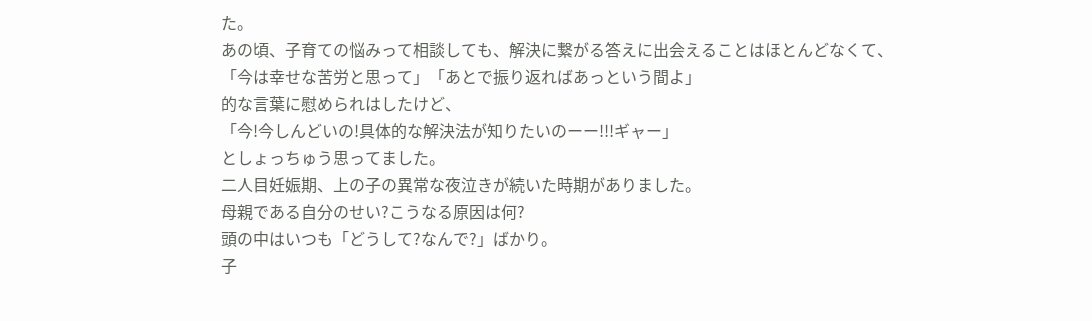た。
あの頃、子育ての悩みって相談しても、解決に繋がる答えに出会えることはほとんどなくて、
「今は幸せな苦労と思って」「あとで振り返ればあっという間よ」
的な言葉に慰められはしたけど、
「今!今しんどいの!具体的な解決法が知りたいのーー!!!ギャー」
としょっちゅう思ってました。
二人目妊娠期、上の子の異常な夜泣きが続いた時期がありました。
母親である自分のせい?こうなる原因は何?
頭の中はいつも「どうして?なんで?」ばかり。
子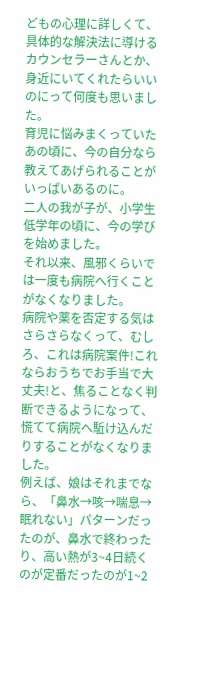どもの心理に詳しくて、具体的な解決法に導けるカウンセラーさんとか、身近にいてくれたらいいのにって何度も思いました。
育児に悩みまくっていたあの頃に、今の自分なら教えてあげられることがいっぱいあるのに。
二人の我が子が、小学生低学年の頃に、今の学びを始めました。
それ以来、風邪くらいでは一度も病院へ行くことがなくなりました。
病院や薬を否定する気はさらさらなくって、むしろ、これは病院案件!これならおうちでお手当で大丈夫!と、焦ることなく判断できるようになって、慌てて病院へ駈け込んだりすることがなくなりました。
例えば、娘はそれまでなら、「鼻水→咳→喘息→眠れない」パターンだったのが、鼻水で終わったり、高い熱が3~4日続くのが定番だったのが1~2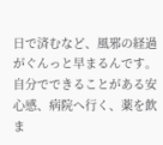日で済むなど、風邪の経過がぐんっと早まるんです。
自分でできることがある安心感、病院へ行く、薬を飲ま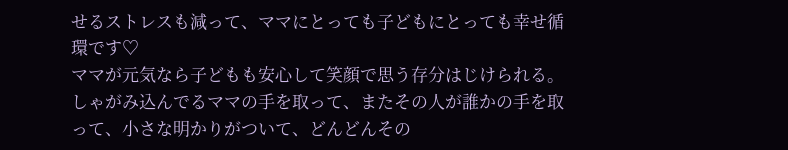せるストレスも減って、ママにとっても子どもにとっても幸せ循環です♡
ママが元気なら子どもも安心して笑顔で思う存分はじけられる。
しゃがみ込んでるママの手を取って、またその人が誰かの手を取って、小さな明かりがついて、どんどんその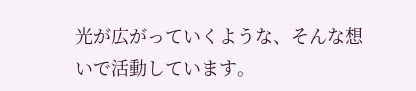光が広がっていくような、そんな想いで活動しています。